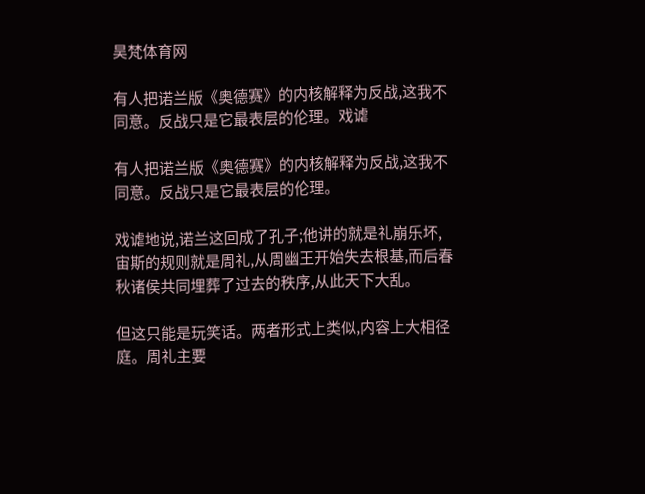昊梵体育网

有人把诺兰版《奥德赛》的内核解释为反战,这我不同意。反战只是它最表层的伦理。戏谑

有人把诺兰版《奥德赛》的内核解释为反战,这我不同意。反战只是它最表层的伦理。

戏谑地说,诺兰这回成了孔子;他讲的就是礼崩乐坏,宙斯的规则就是周礼,从周幽王开始失去根基,而后春秋诸侯共同埋葬了过去的秩序,从此天下大乱。

但这只能是玩笑话。两者形式上类似,内容上大相径庭。周礼主要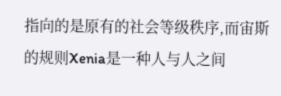指向的是原有的社会等级秩序,而宙斯的规则Xenia是一种人与人之间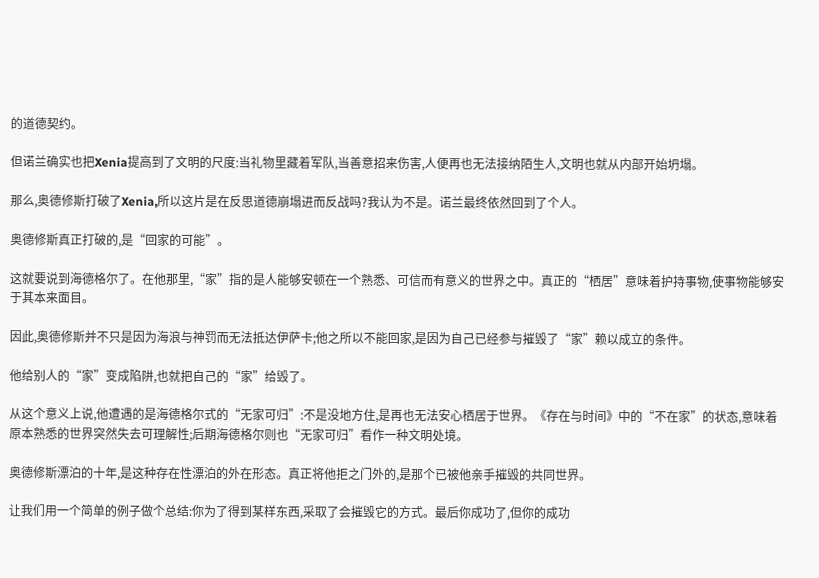的道德契约。

但诺兰确实也把Xenia提高到了文明的尺度:当礼物里藏着军队,当善意招来伤害,人便再也无法接纳陌生人,文明也就从内部开始坍塌。

那么,奥德修斯打破了Xenia,所以这片是在反思道德崩塌进而反战吗?我认为不是。诺兰最终依然回到了个人。

奥德修斯真正打破的,是“回家的可能”。

这就要说到海德格尔了。在他那里,“家”指的是人能够安顿在一个熟悉、可信而有意义的世界之中。真正的“栖居”意味着护持事物,使事物能够安于其本来面目。

因此,奥德修斯并不只是因为海浪与神罚而无法抵达伊萨卡;他之所以不能回家,是因为自己已经参与摧毁了“家”赖以成立的条件。

他给别人的“家”变成陷阱,也就把自己的“家”给毁了。

从这个意义上说,他遭遇的是海德格尔式的“无家可归”:不是没地方住,是再也无法安心栖居于世界。《存在与时间》中的“不在家”的状态,意味着原本熟悉的世界突然失去可理解性;后期海德格尔则也“无家可归”看作一种文明处境。

奥德修斯漂泊的十年,是这种存在性漂泊的外在形态。真正将他拒之门外的,是那个已被他亲手摧毁的共同世界。

让我们用一个简单的例子做个总结:你为了得到某样东西,采取了会摧毁它的方式。最后你成功了,但你的成功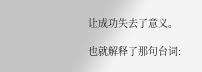让成功失去了意义。

也就解释了那句台词: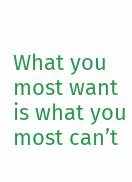What you most want is what you most can’t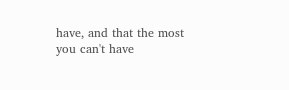have, and that the most you can't have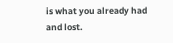is what you already had and lost.